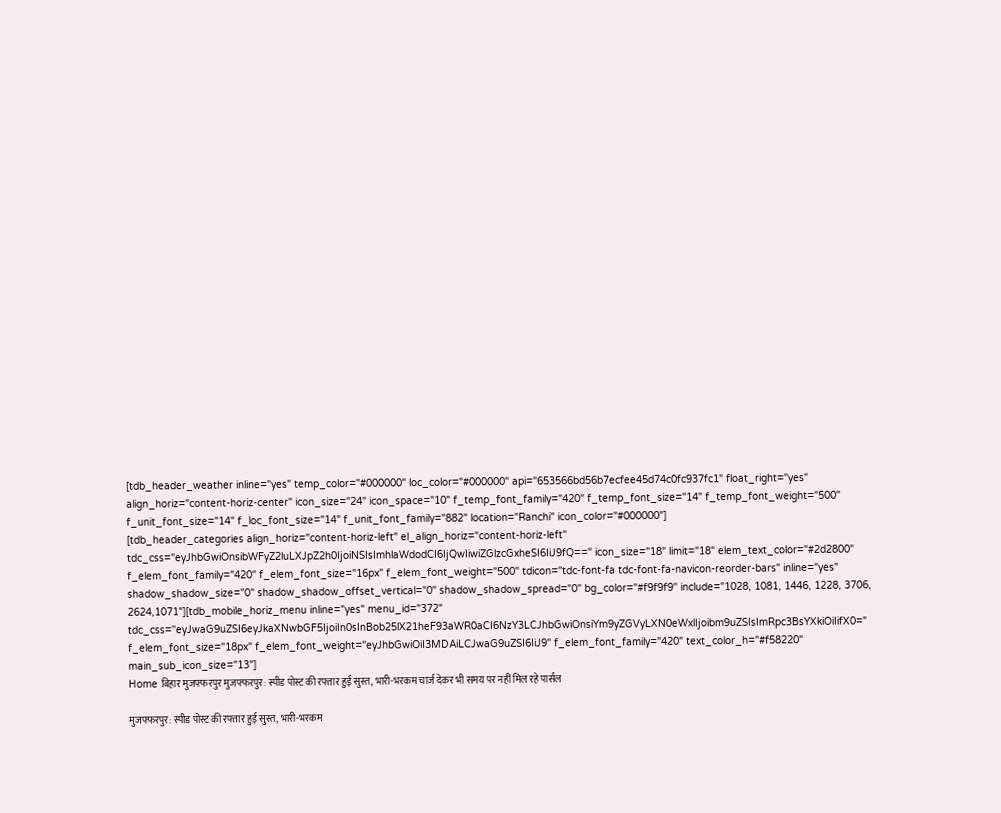[tdb_header_weather inline="yes" temp_color="#000000" loc_color="#000000" api="653566bd56b7ecfee45d74c0fc937fc1" float_right="yes" align_horiz="content-horiz-center" icon_size="24" icon_space="10" f_temp_font_family="420" f_temp_font_size="14" f_temp_font_weight="500" f_unit_font_size="14" f_loc_font_size="14" f_unit_font_family="882" location="Ranchi" icon_color="#000000"]
[tdb_header_categories align_horiz="content-horiz-left" el_align_horiz="content-horiz-left" tdc_css="eyJhbGwiOnsibWFyZ2luLXJpZ2h0IjoiNSIsImhlaWdodCI6IjQwIiwiZGlzcGxheSI6IiJ9fQ==" icon_size="18" limit="18" elem_text_color="#2d2800" f_elem_font_family="420" f_elem_font_size="16px" f_elem_font_weight="500" tdicon="tdc-font-fa tdc-font-fa-navicon-reorder-bars" inline="yes" shadow_shadow_size="0" shadow_shadow_offset_vertical="0" shadow_shadow_spread="0" bg_color="#f9f9f9" include="1028, 1081, 1446, 1228, 3706, 2624,1071"][tdb_mobile_horiz_menu inline="yes" menu_id="372" tdc_css="eyJwaG9uZSI6eyJkaXNwbGF5IjoiIn0sInBob25lX21heF93aWR0aCI6NzY3LCJhbGwiOnsiYm9yZGVyLXN0eWxlIjoibm9uZSIsImRpc3BsYXkiOiIifX0=" f_elem_font_size="18px" f_elem_font_weight="eyJhbGwiOiI3MDAiLCJwaG9uZSI6IiJ9" f_elem_font_family="420" text_color_h="#f58220" main_sub_icon_size="13"]
Home बिहार मुजफ्फरपुर मुजफ्फरपुर: स्पीड पोस्ट की रफ्तार हुई सुस्त, भारी-भरकम चार्ज देकर भी समय पर नहीं मिल रहे पार्सल

मुजफ्फरपुर: स्पीड पोस्ट की रफ्तार हुई सुस्त, भारी-भरकम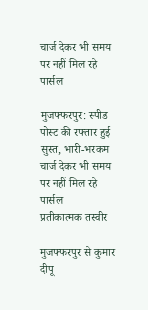चार्ज देकर भी समय पर नहीं मिल रहे पार्सल

मुजफ्फरपुर: स्पीड पोस्ट की रफ्तार हुई सुस्त, भारी-भरकम चार्ज देकर भी समय पर नहीं मिल रहे पार्सल
प्रतीकात्मक तस्वीर

मुजफ्फरपुर से कुमार दीपू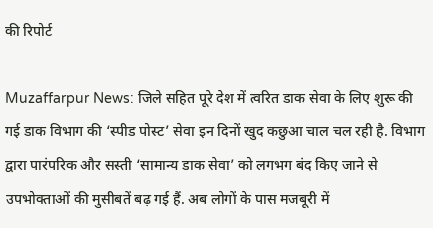की रिपोर्ट

Muzaffarpur News: जिले सहित पूरे देश में त्वरित डाक सेवा के लिए शुरू की गई डाक विभाग की ‘स्पीड पोस्ट’ सेवा इन दिनों खुद कछुआ चाल चल रही है. विभाग द्वारा पारंपरिक और सस्ती ‘सामान्य डाक सेवा’ को लगभग बंद किए जाने से उपभोक्ताओं की मुसीबतें बढ़ गई हैं. अब लोगों के पास मजबूरी में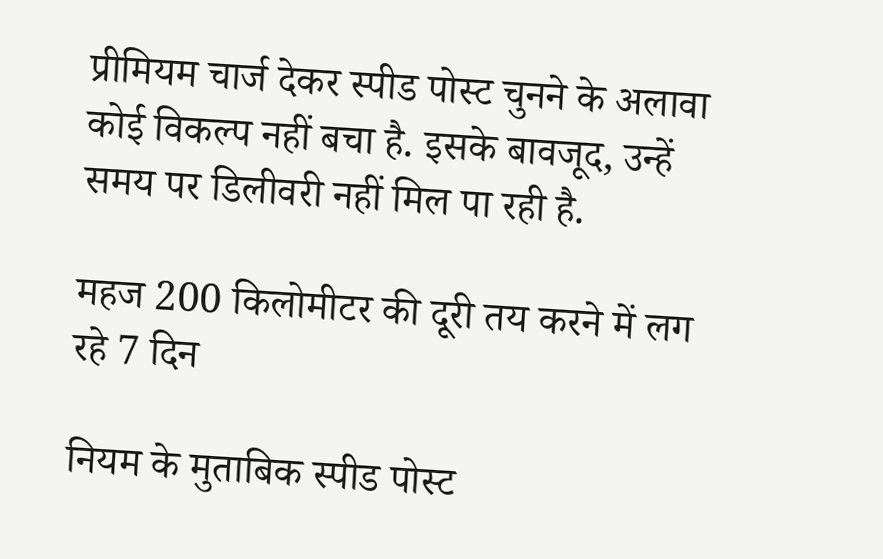प्रीमियम चार्ज देकर स्पीड पोस्ट चुनने के अलावा कोई विकल्प नहीं बचा है. इसके बावजूद, उन्हें समय पर डिलीवरी नहीं मिल पा रही है.

महज 200 किलोमीटर की दूरी तय करने में लग रहे 7 दिन

नियम के मुताबिक स्पीड पोस्ट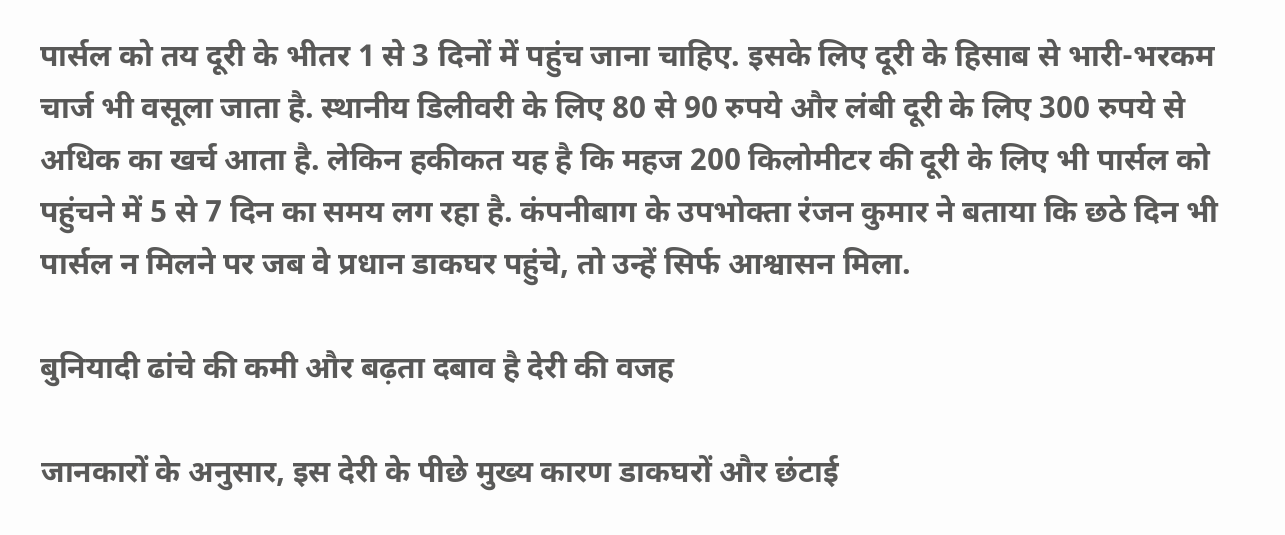पार्सल को तय दूरी के भीतर 1 से 3 दिनों में पहुंच जाना चाहिए. इसके लिए दूरी के हिसाब से भारी-भरकम चार्ज भी वसूला जाता है. स्थानीय डिलीवरी के लिए 80 से 90 रुपये और लंबी दूरी के लिए 300 रुपये से अधिक का खर्च आता है. लेकिन हकीकत यह है कि महज 200 किलोमीटर की दूरी के लिए भी पार्सल को पहुंचने में 5 से 7 दिन का समय लग रहा है. कंपनीबाग के उपभोक्ता रंजन कुमार ने बताया कि छठे दिन भी पार्सल न मिलने पर जब वे प्रधान डाकघर पहुंचे, तो उन्हें सिर्फ आश्वासन मिला.

बुनियादी ढांचे की कमी और बढ़ता दबाव है देरी की वजह

जानकारों के अनुसार, इस देरी के पीछे मुख्य कारण डाकघरों और छंटाई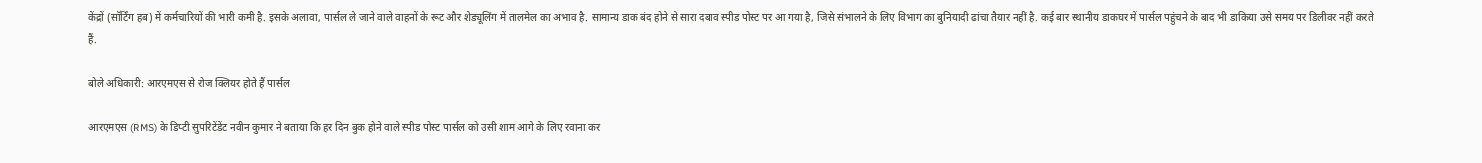केंद्रों (सॉर्टिंग हब) में कर्मचारियों की भारी कमी है. इसके अलावा, पार्सल ले जाने वाले वाहनों के रूट और शेड्यूलिंग में तालमेल का अभाव है. सामान्य डाक बंद होने से सारा दबाव स्पीड पोस्ट पर आ गया है, जिसे संभालने के लिए विभाग का बुनियादी ढांचा तैयार नहीं है. कई बार स्थानीय डाकघर में पार्सल पहुंचने के बाद भी डाकिया उसे समय पर डिलीवर नहीं करते हैं.

बोले अधिकारी: आरएमएस से रोज क्लियर होते हैं पार्सल

आरएमएस (RMS) के डिप्टी सुपरिटेंडेंट नवीन कुमार ने बताया कि हर दिन बुक होने वाले स्पीड पोस्ट पार्सल को उसी शाम आगे के लिए रवाना कर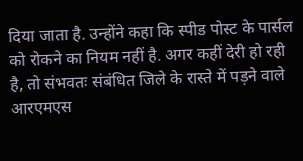दिया जाता है. उन्होंने कहा कि स्पीड पोस्ट के पार्सल को रोकने का नियम नहीं है. अगर कहीं देरी हो रही है, तो संभवतः संबंधित जिले के रास्ते में पड़ने वाले आरएमएस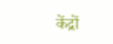केंद्रों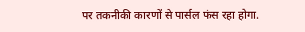पर तकनीकी कारणों से पार्सल फंस रहा होगा.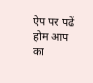ऐप पर पढें
होम आप का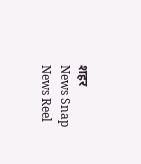शहर
News Snap News Reel